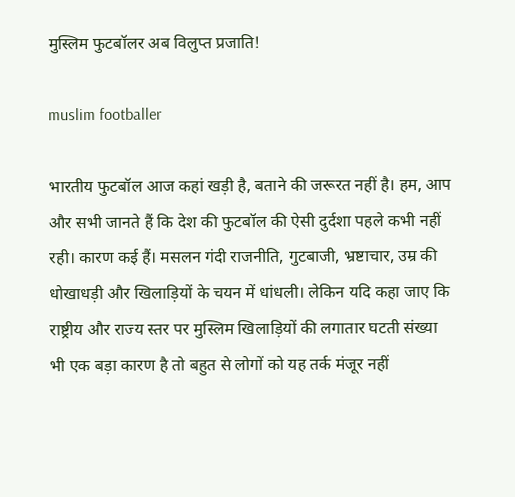मुस्लिम फुटबॉलर अब विलुप्त प्रजाति!

muslim footballer

भारतीय फुटबॉल आज कहां खड़ी है, बताने की जरूरत नहीं है। हम, आप और सभी जानते हैं कि देश की फुटबॉल की ऐसी दुर्दशा पहले कभी नहीं रही। कारण कई हैं। मसलन गंदी राजनीति, गुटबाजी, भ्रष्टाचार, उम्र की धोखाधड़ी और खिलाड़ियों के चयन में धांधली। लेकिन यदि कहा जाए कि राष्ट्रीय और राज्य स्तर पर मुस्लिम खिलाड़ियों की लगातार घटती संख्या भी एक बड़ा कारण है तो बहुत से लोगों को यह तर्क मंजूर नहीं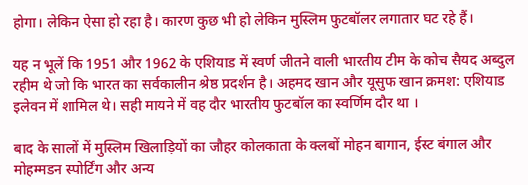होगा। लेकिन ऐसा हो रहा है। कारण कुछ भी हो लेकिन मुस्लिम फुटबॉलर लगातार घट रहे हैं।

यह न भूलें कि 1951 और 1962 के एशियाड में स्वर्ण जीतने वाली भारतीय टीम के कोच सैयद अब्दुल रहीम थे जो कि भारत का सर्वकालीन श्रेष्ठ प्रदर्शन है। अहमद खान और यूसुफ खान क्रमश: एशियाड इलेवन में शामिल थे। सही मायने में वह दौर भारतीय फुटबॉल का स्वर्णिम दौर था ।

बाद के सालों में मुस्लिम खिलाड़ियों का जौहर कोलकाता के क्लबों मोहन बागान, ईस्ट बंगाल और मोहम्मडन स्पोर्टिंग और अन्य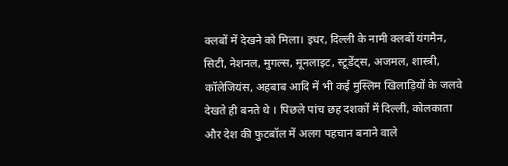क्लबों में देखने को मिला। इधर, दिल्ली के नामी क्लबों यंगमैन, सिटी, नेशनल, मुगल्स, मूनलाइट, स्टूडेंट्स, अजमल, शास्त्री, कॉलेजियंस, अहबाब आदि में भी कई मुस्लिम खिलाड़ियों के जलवे देखते ही बनते थे । पिछले पांच छह दशकों में दिल्ली, कोलकाता और देश की फुटबॉल में अलग पहचान बनाने वाले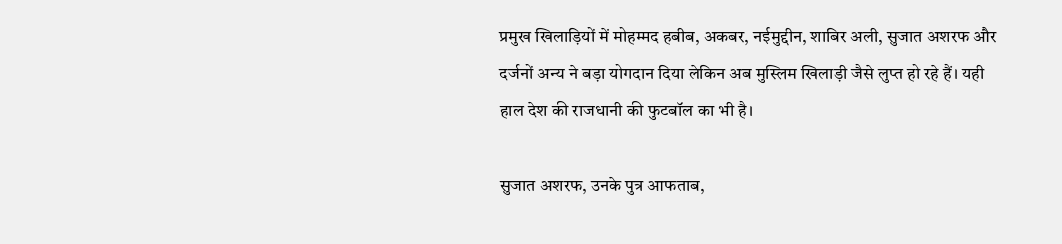प्रमुख खिलाड़ियों में मोहम्मद हबीब, अकबर, नईमुद्दीन, शाबिर अली, सुजात अशरफ और दर्जनों अन्य ने बड़ा योगदान दिया लेकिन अब मुस्लिम खिलाड़ी जैसे लुप्त हो रहे हैं। यही हाल देश की राजधानी की फुटबॉल का भी है।

सुजात अशरफ, उनके पुत्र आफताब,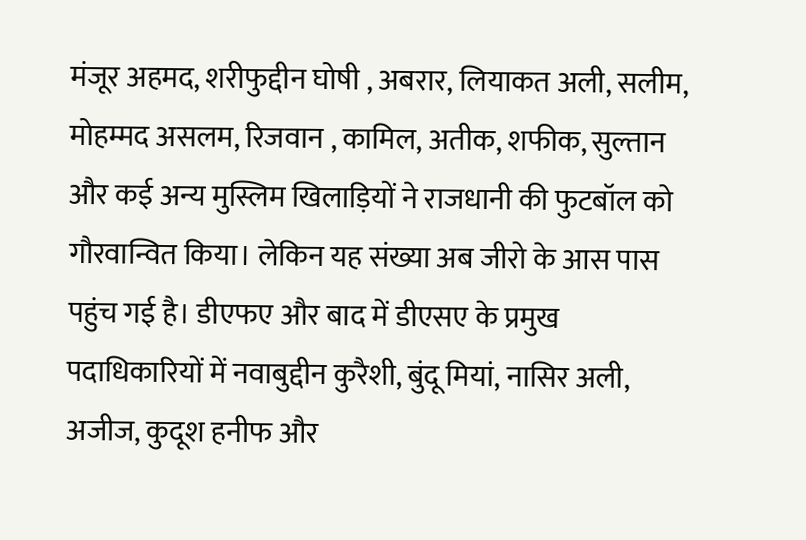मंजूर अहमद, शरीफुद्दीन घोषी , अबरार, लियाकत अली, सलीम, मोहम्मद असलम, रिजवान , कामिल, अतीक, शफीक, सुल्तान और कई अन्य मुस्लिम खिलाड़ियों ने राजधानी की फुटबॉल को गौरवान्वित किया। लेकिन यह संख्या अब जीरो के आस पास पहुंच गई है। डीएफए और बाद में डीएसए के प्रमुख पदाधिकारियों में नवाबुद्दीन कुरैशी, बुंदू मियां, नासिर अली, अजीज, कुदूश हनीफ और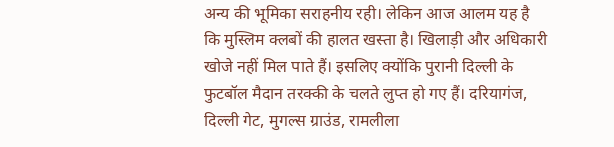अन्य की भूमिका सराहनीय रही। लेकिन आज आलम यह है कि मुस्लिम क्लबों की हालत खस्ता है। खिलाड़ी और अधिकारी खोजे नहीं मिल पाते हैं। इसलिए क्योंकि पुरानी दिल्ली के फुटबॉल मैदान तरक्की के चलते लुप्त हो गए हैं। दरियागंज, दिल्ली गेट, मुगल्स ग्राउंड, रामलीला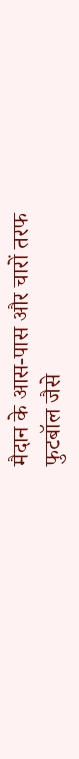मैदान के आस-पास और चारों तरफ फुटबॉल जैसे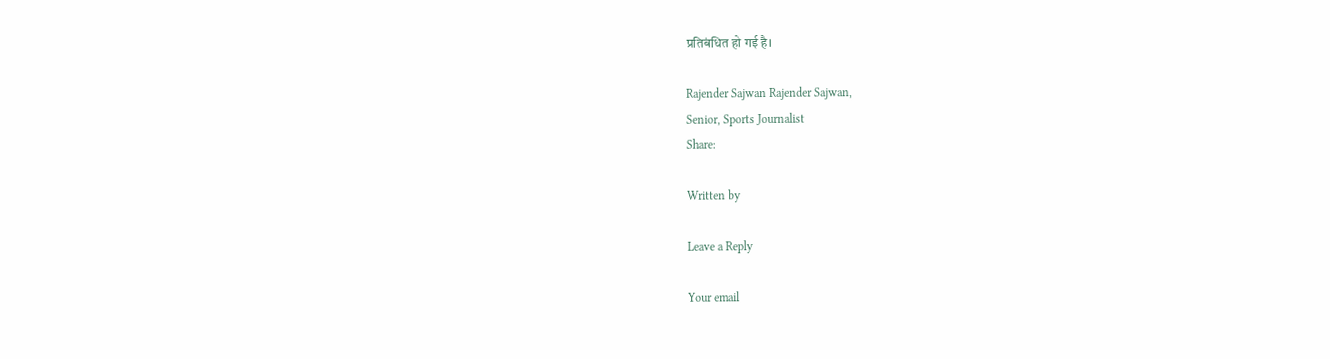प्रतिबंधित हो गई है।

Rajender Sajwan Rajender Sajwan,
Senior, Sports Journalist
Share:

Written by

Leave a Reply

Your email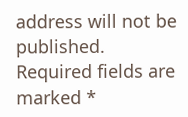address will not be published. Required fields are marked *